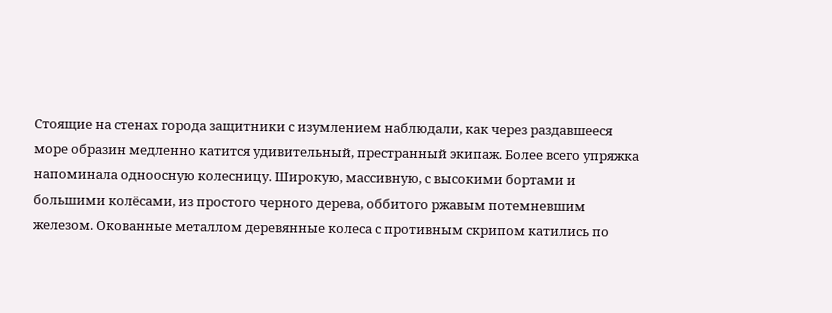Стоящие на стенах города защитники с изумлением наблюдали, как через раздавшееся море образин медленно катится удивительный, престранный экипаж. Более всего упряжка напоминала одноосную колесницу. Широкую, массивную, с высокими бортами и большими колёсами, из простого черного дерева, оббитого ржавым потемневшим железом. Окованные металлом деревянные колеса с противным скрипом катились по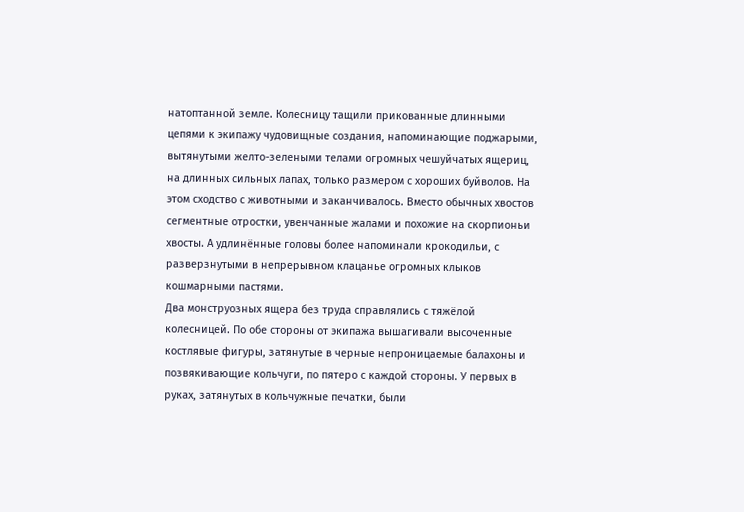натоптанной земле. Колесницу тащили прикованные длинными цепями к экипажу чудовищные создания, напоминающие поджарыми, вытянутыми желто-зелеными телами огромных чешуйчатых ящериц, на длинных сильных лапах, только размером с хороших буйволов. На этом сходство с животными и заканчивалось. Вместо обычных хвостов сегментные отростки, увенчанные жалами и похожие на скорпионьи хвосты. А удлинённые головы более напоминали крокодильи, с разверзнутыми в непрерывном клацанье огромных клыков кошмарными пастями.
Два монструозных ящера без труда справлялись с тяжёлой колесницей. По обе стороны от экипажа вышагивали высоченные костлявые фигуры, затянутые в черные непроницаемые балахоны и позвякивающие кольчуги, по пятеро с каждой стороны. У первых в руках, затянутых в кольчужные печатки, были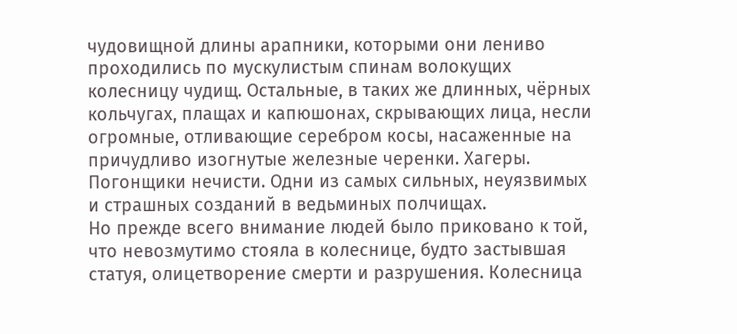чудовищной длины арапники, которыми они лениво проходились по мускулистым спинам волокущих колесницу чудищ. Остальные, в таких же длинных, чёрных кольчугах, плащах и капюшонах, скрывающих лица, несли огромные, отливающие серебром косы, насаженные на причудливо изогнутые железные черенки. Хагеры. Погонщики нечисти. Одни из самых сильных, неуязвимых и страшных созданий в ведьминых полчищах.
Но прежде всего внимание людей было приковано к той, что невозмутимо стояла в колеснице, будто застывшая статуя, олицетворение смерти и разрушения. Колесница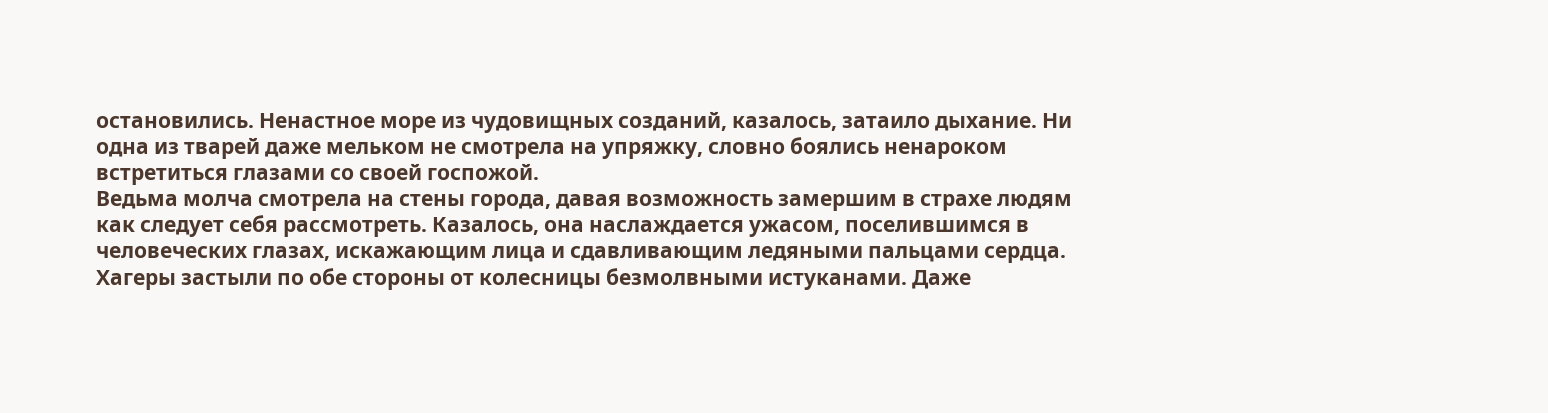остановились. Ненастное море из чудовищных созданий, казалось, затаило дыхание. Ни одна из тварей даже мельком не смотрела на упряжку, словно боялись ненароком встретиться глазами со своей госпожой.
Ведьма молча смотрела на стены города, давая возможность замершим в страхе людям как следует себя рассмотреть. Казалось, она наслаждается ужасом, поселившимся в человеческих глазах, искажающим лица и сдавливающим ледяными пальцами сердца. Хагеры застыли по обе стороны от колесницы безмолвными истуканами. Даже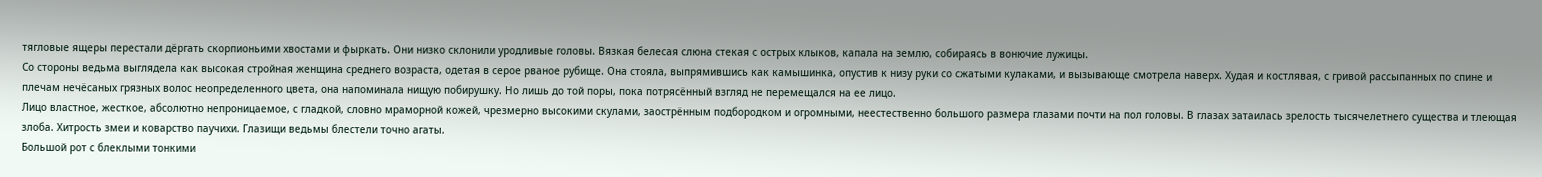тягловые ящеры перестали дёргать скорпионьими хвостами и фыркать. Они низко склонили уродливые головы. Вязкая белесая слюна стекая с острых клыков, капала на землю, собираясь в вонючие лужицы.
Со стороны ведьма выглядела как высокая стройная женщина среднего возраста, одетая в серое рваное рубище. Она стояла, выпрямившись как камышинка, опустив к низу руки со сжатыми кулаками, и вызывающе смотрела наверх. Худая и костлявая, с гривой рассыпанных по спине и плечам нечёсаных грязных волос неопределенного цвета, она напоминала нищую побирушку. Но лишь до той поры, пока потрясённый взгляд не перемещался на ее лицо.
Лицо властное, жесткое, абсолютно непроницаемое, с гладкой, словно мраморной кожей, чрезмерно высокими скулами, заострённым подбородком и огромными, неестественно большого размера глазами почти на пол головы. В глазах затаилась зрелость тысячелетнего существа и тлеющая злоба. Хитрость змеи и коварство паучихи. Глазищи ведьмы блестели точно агаты.
Большой рот с блеклыми тонкими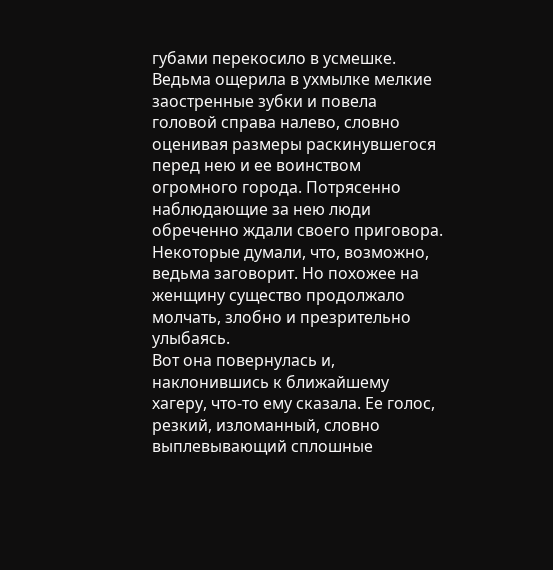губами перекосило в усмешке. Ведьма ощерила в ухмылке мелкие заостренные зубки и повела головой справа налево, словно оценивая размеры раскинувшегося перед нею и ее воинством огромного города. Потрясенно наблюдающие за нею люди обреченно ждали своего приговора. Некоторые думали, что, возможно, ведьма заговорит. Но похожее на женщину существо продолжало молчать, злобно и презрительно улыбаясь.
Вот она повернулась и, наклонившись к ближайшему хагеру, что-то ему сказала. Ее голос, резкий, изломанный, словно выплевывающий сплошные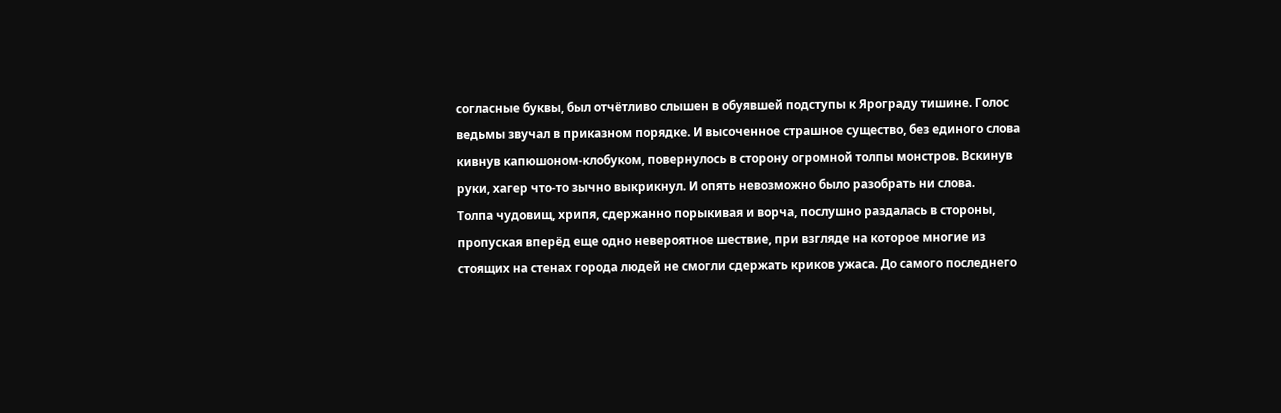согласные буквы, был отчётливо слышен в обуявшей подступы к Ярограду тишине. Голос ведьмы звучал в приказном порядке. И высоченное страшное существо, без единого слова кивнув капюшоном-клобуком, повернулось в сторону огромной толпы монстров. Вскинув руки, хагер что-то зычно выкрикнул. И опять невозможно было разобрать ни слова.
Толпа чудовищ, хрипя, сдержанно порыкивая и ворча, послушно раздалась в стороны, пропуская вперёд еще одно невероятное шествие, при взгляде на которое многие из стоящих на стенах города людей не смогли сдержать криков ужаса. До самого последнего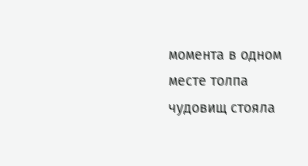момента в одном месте толпа чудовищ стояла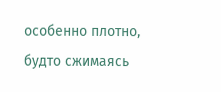особенно плотно, будто сжимаясь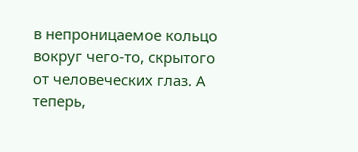в непроницаемое кольцо вокруг чего-то, скрытого от человеческих глаз. А теперь,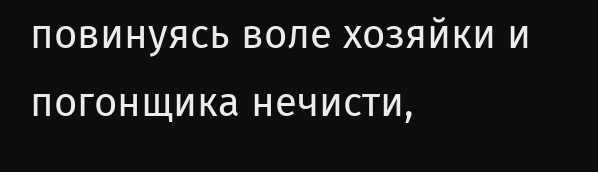повинуясь воле хозяйки и погонщика нечисти,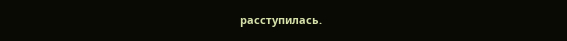расступилась.